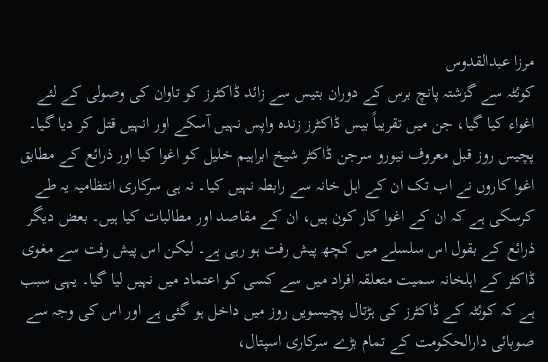مرزا عبدالقدوس
کوئٹہ سے گزشتہ پانچ برس کے دوران بتیس سے زائد ڈاکٹرز کو تاوان کی وصولی کے لئے اغواء کیا گیا، جن میں تقریباً بیس ڈاکٹرز زندہ واپس نہیں آسکے اور انہیں قتل کر دیا گیا۔ پچیس روز قبل معروف نیورو سرجن ڈاکٹر شیخ ابراہیم خلیل کو اغوا کیا اور ذرائع کے مطابق اغوا کاروں نے اب تک ان کے اہل خانہ سے رابطہ نہیں کیا۔ نہ ہی سرکاری انتظامیہ یہ طے کرسکی ہے کہ ان کے اغوا کار کون ہیں، ان کے مقاصد اور مطالبات کیا ہیں۔ بعض دیگر ذرائع کے بقول اس سلسلے میں کچھ پیش رفت ہو رہی ہے۔ لیکن اس پیش رفت سے مغوی ڈاکٹر کے اہلخانہ سمیت متعلقہ افراد میں سے کسی کو اعتماد میں نہیں لیا گیا۔ یہی سبب ہے کہ کوئٹہ کے ڈاکٹرز کی ہڑتال پچیسویں روز میں داخل ہو گئی ہے اور اس کی وجہ سے صوبائی دارالحکومت کے تمام بڑے سرکاری اسپتال،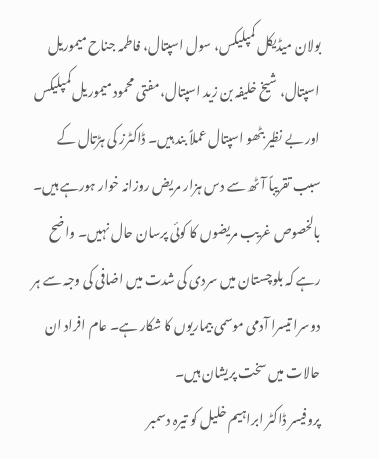بولان میڈیکل کمپلیکس، سول اسپتال، فاطمہ جناح میموریل اسپتال، شیخ خلیفہ بن زید اسپتال، مفتی محمود میموریل کمپلیکس اور بے نظیر بٹھو اسپتال عملاً بند ہیں۔ ڈاکٹرز کی ہڑتال کے سبب تقریباً آٹھ سے دس ہزار مریض روزانہ خوار ہورہے ہیں۔ بالخصوص غریب مریضوں کا کوئی پرسان حال نہیں۔ واضح رہے کہ بلوچستان میں سردی کی شدت میں اضافی کی وجہ سے ہر دوسرا تیسرا آدمی موسمی بیماریوں کا شکار ہے۔ عام افراد ان حالات میں سخت پریشان ہیں۔
پروفیسر ڈاکٹر ابراہیم خلیل کو تیرہ دسمبر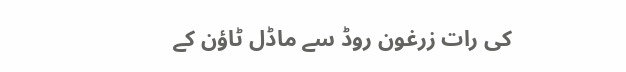کی رات زرغون روڈ سے ماڈل ٹاؤن کے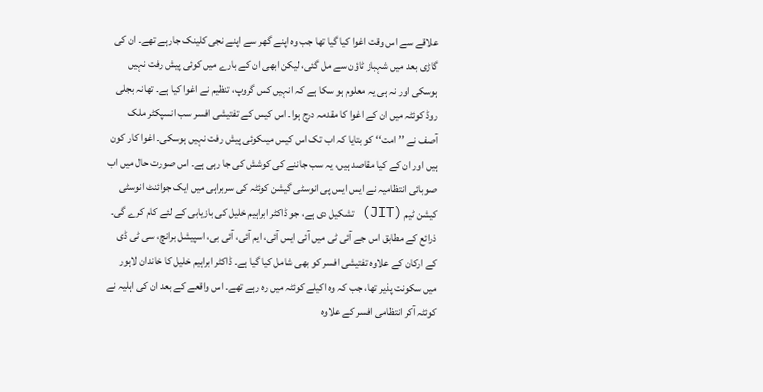علاقے سے اس وقت اغوا کیا گیا تھا جب وہ اپنے گھر سے اپنے نجی کلینک جارہے تھے۔ ان کی گاڑی بعد میں شہباز ٹاؤن سے مل گئی، لیکن ابھی ان کے بارے میں کوئی پیش رفت نہیں ہوسکی اور نہ ہی یہ معلوم ہو سکا ہے کہ انہیں کس گروپ، تنظیم نے اغوا کیا ہے۔ تھانہ بجلی روڈ کوئٹہ میں ان کے اغوا کا مقدمہ درج ہوا۔ اس کیس کے تفتیشی افسر سب انسپکٹر ملک آصف نے ’’امت‘‘ کو بتایا کہ اب تک اس کیس میںکوئی پیش رفت نہیں ہوسکی۔ اغوا کار کون ہیں اور ان کے کیا مقاصد ہیں، یہ سب جاننے کی کوشش کی جا رہی ہے۔ اس صورت حال میں اب صوبائی انتظامیہ نے ایس ایس پی انوسٹی گیشن کوئٹہ کی سربراہی میں ایک جوائنٹ انوسٹی کیشن ٹیم (JIT) تشکیل دی ہے، جو ڈاکٹر ابراہیم خلیل کی بازیابی کے لئے کام کرے گی۔ ذرائع کے مطابق اس جے آئی ٹی میں آئی ایس آئی، ایم آئی، آئی بی، اسپیشل برانچ، سی ٹی ڈی کے ارکان کے علاوہ تفتیشی افسر کو بھی شامل کیا گیا ہے۔ ڈاکٹر ابراہیم خلیل کا خاندان لاہور میں سکونت پذیر تھا، جب کہ وہ اکیلے کوئٹہ میں رہ رہے تھے۔ اس واقعے کے بعد ان کی اہلیہ نے کوئٹہ آکر انتظامی افسر کے علاوہ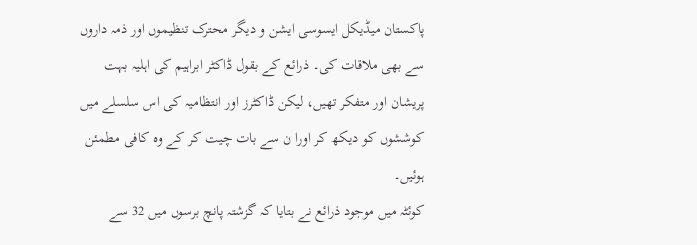پاکستان میڈیکل ایسوسی ایشن و دیگر محترک تنظیموں اور ذمہ داروں سے بھی ملاقات کی۔ ذرائع کے بقول ڈاکٹر ابراہیم کی اہلیہ بہت پریشان اور متفکر تھیں، لیکن ڈاکٹرز اور انتظامیہ کی اس سلسلے میں کوششوں کو دیکھ کر اورا ن سے بات چیت کر کے وہ کافی مطمئن ہوئیں۔
کوئٹہ میں موجود ذرائع نے بتایا کہ گزشتہ پانچ برسوں میں 32 سے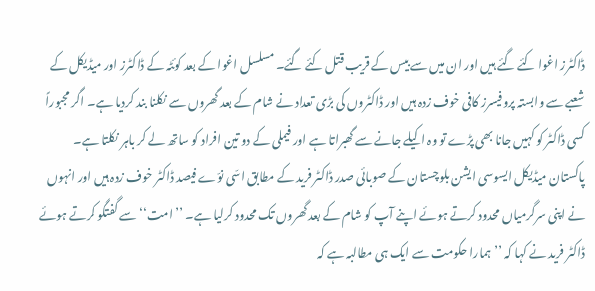ڈاکٹرز اغوا کئے گئے ہیں اور ان میں سے بیس کے قریب قتل کئے گئے۔ مسلسل اغوا کے بعد کوئٹہ کے ڈاکٹرز اور میڈیکل کے شعبے سے وابستہ پروفیسرز کافی خوف زدہ ہیں اور ڈاکٹروں کی بڑی تعداد نے شام کے بعد گھروں سے نکلنا بند کردیا ہے۔ اگر مجبوراً کسی ڈاکٹر کو کہیں جانا بھی پڑے تو وہ اکیلے جانے سے گھبراتا ہے اور فیملی کے دو تین افراد کو ساتھ لے کر باہر نکلتا ہے۔
پاکستان میڈیکل ایسوسی ایشن بلوچستان کے صوبائی صدر ڈاکٹر فرید کے مطابق اسّی نوّے فیصد ڈاکٹر خوف زدہ ہیں اور انہوں نے اپنی سرگرمیاں محدود کرتے ہوئے اپنے آپ کو شام کے بعد گھروں تک محدود کرلیا ہے۔ ’’امت‘‘ سے گفتگو کرتے ہوئے ڈاکٹر فرید نے کہا کہ ’’ہمارا حکومت سے ایک ہی مطالبہ ہے کہ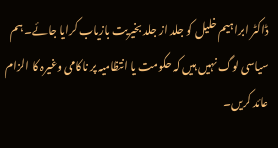ڈاکٹر ابراہیم خلیل کو جلد از جلد بخیریت بازیاب کرایا جائے۔ ہم سیاسی لوگ نہیں ہیں کہ حکومت یا انتظامیہ پر ناکامی وغیرہ کا الزام عائد کریں۔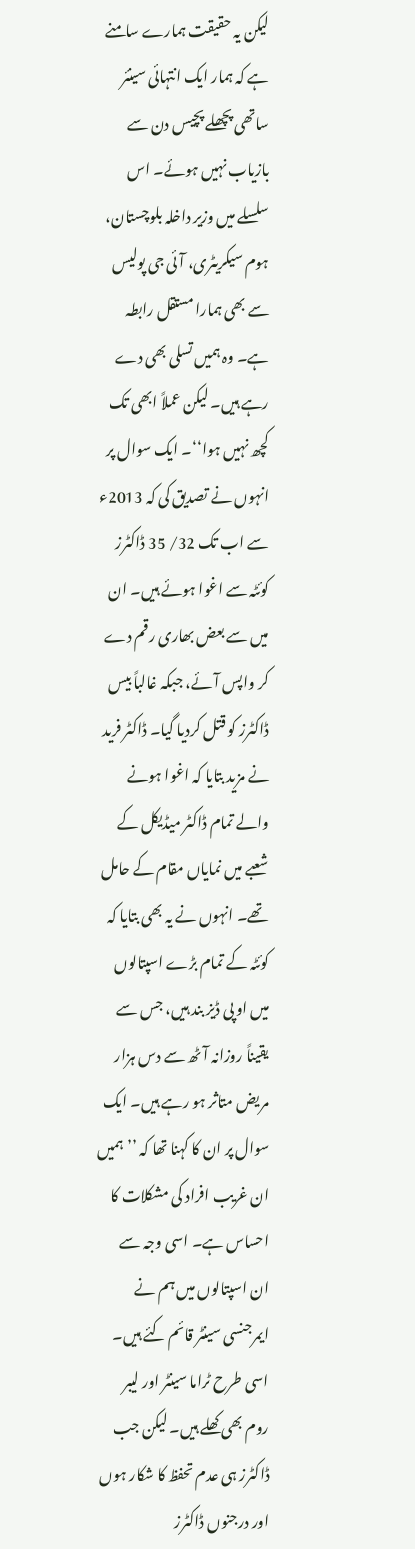لیکن یہ حقیقت ہمارے سامنے ہے کہ ہمار ایک انتہائی سینئر ساتھی پچھلے پچیس دن سے بازیاب نہیں ہوئے۔ اس سلسلے میں وزیر داخلہ بلوچستان، ہوم سیکریٹری، آئی جی پولیس سے بھی ہمارا مستقل رابطہ ہے۔ وہ ہمیں تسلی بھی دے رہے ہیں۔ لیکن عملاً ابھی تک کچھ نہیں ہوا‘‘۔ ایک سوال پر انہوں نے تصدیق کی کہ 2013ء سے اب تک 32/ 35 ڈاکٹرز کوئٹہ سے اغوا ہوئے ہیں۔ ان میں سے بعض بھاری رقم دے کر واپس آئے، جبکہ غالباً بیس ڈاکٹرز کو قتل کردیا گیا۔ ڈاکٹر فرید نے مزید بتایا کہ اغوا ہونے والے تمام ڈاکٹر میڈیکل کے شعبے میں نمایاں مقام کے حامل تھے۔ انہوں نے یہ بھی بتایا کہ کوئٹہ کے تمام بڑے اسپتالوں میں او پی ڈیز بند ہیں، جس سے یقیناً روزانہ آٹھ سے دس ہزار مریض متاثر ہو رہے ہیں۔ ایک سوال پر ان کا کہنا تھا کہ ’’ہمیں ان غریب افراد کی مشکلات کا احساس ہے۔ اسی وجہ سے ان اسپتالوں میں ہم نے ایمرجنسی سینٹر قائم کئے ہیں۔ اسی طرح ٹراما سینٹر اور لیبر روم بھی کھلے ہیں۔ لیکن جب ڈاکٹرز ہی عدم تحفظ کا شکار ہوں اور درجنوں ڈاکٹرز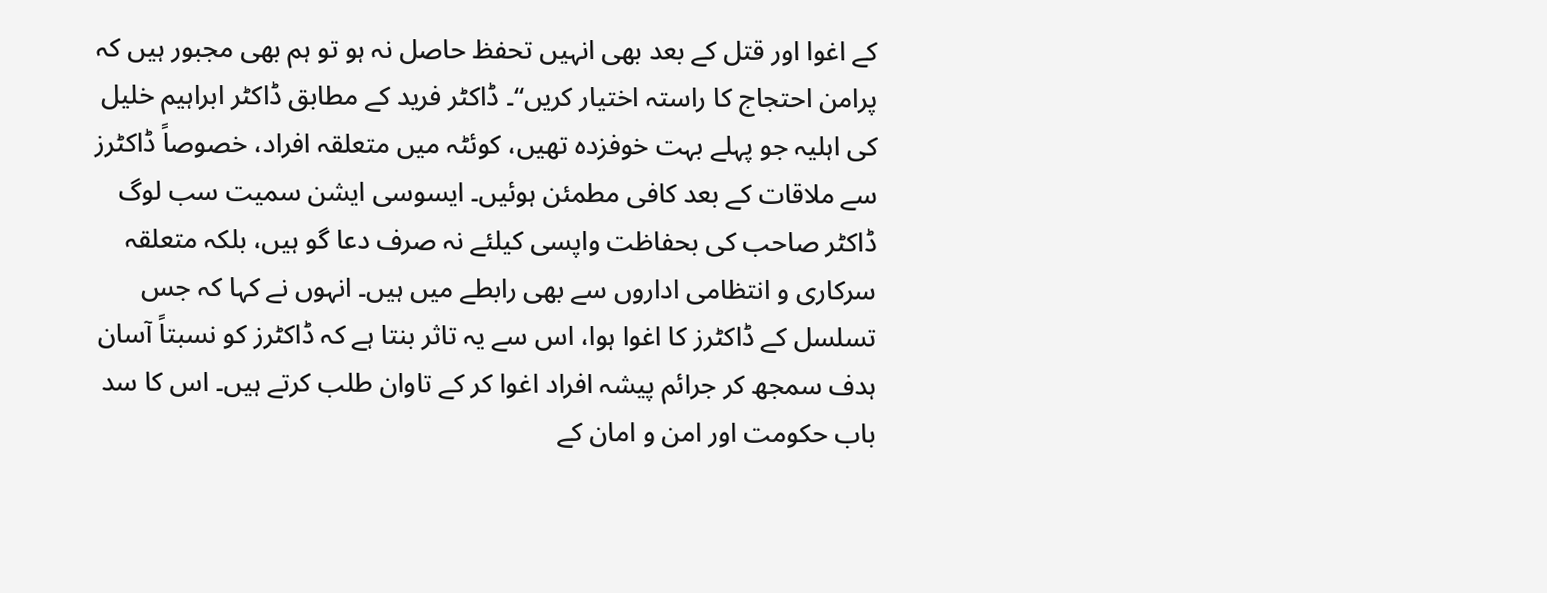کے اغوا اور قتل کے بعد بھی انہیں تحفظ حاصل نہ ہو تو ہم بھی مجبور ہیں کہ پرامن احتجاج کا راستہ اختیار کریں‘‘۔ ڈاکٹر فرید کے مطابق ڈاکٹر ابراہیم خلیل کی اہلیہ جو پہلے بہت خوفزدہ تھیں، کوئٹہ میں متعلقہ افراد، خصوصاً ڈاکٹرز سے ملاقات کے بعد کافی مطمئن ہوئیں۔ ایسوسی ایشن سمیت سب لوگ ڈاکٹر صاحب کی بحفاظت واپسی کیلئے نہ صرف دعا گو ہیں، بلکہ متعلقہ سرکاری و انتظامی اداروں سے بھی رابطے میں ہیں۔ انہوں نے کہا کہ جس تسلسل کے ڈاکٹرز کا اغوا ہوا، اس سے یہ تاثر بنتا ہے کہ ڈاکٹرز کو نسبتاً آسان ہدف سمجھ کر جرائم پیشہ افراد اغوا کر کے تاوان طلب کرتے ہیں۔ اس کا سد باب حکومت اور امن و امان کے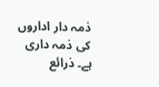ذمہ دار اداروں کی ذمہ داری ہے۔ ذرائع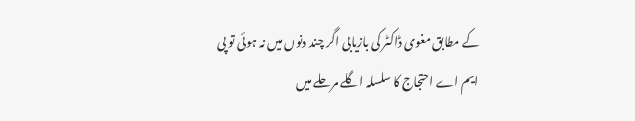کے مطابق مغوی ڈاکٹر کی بازیابی اگر چند دنوں میں نہ ہوئی تو پی ایم اے احتجاج کا سلسلہ اگلے مرحلے میں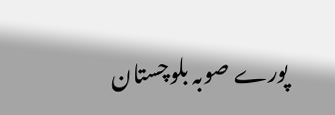پورے صوبہ بلوچستان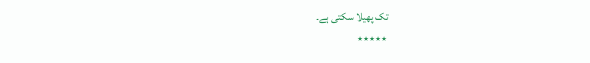تک پھیلا سکتی ہے۔
٭٭٭٭٭